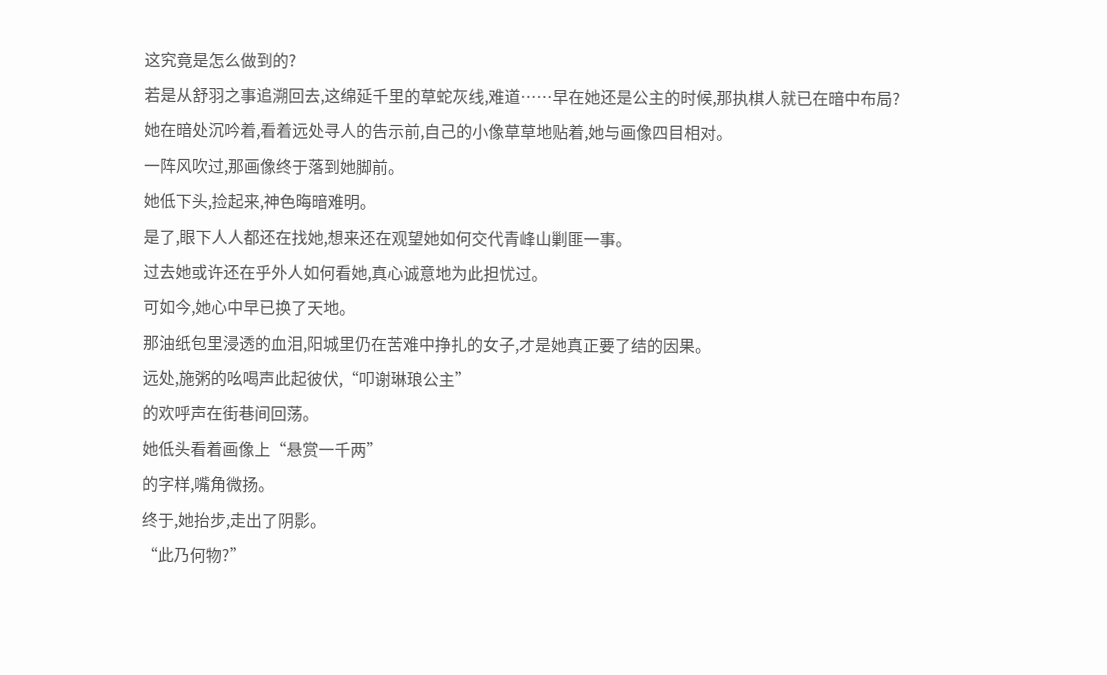这究竟是怎么做到的?
若是从舒羽之事追溯回去,这绵延千里的草蛇灰线,难道……早在她还是公主的时候,那执棋人就已在暗中布局?
她在暗处沉吟着,看着远处寻人的告示前,自己的小像草草地贴着,她与画像四目相对。
一阵风吹过,那画像终于落到她脚前。
她低下头,捡起来,神色晦暗难明。
是了,眼下人人都还在找她,想来还在观望她如何交代青峰山剿匪一事。
过去她或许还在乎外人如何看她,真心诚意地为此担忧过。
可如今,她心中早已换了天地。
那油纸包里浸透的血泪,阳城里仍在苦难中挣扎的女子,才是她真正要了结的因果。
远处,施粥的吆喝声此起彼伏,“叩谢琳琅公主”
的欢呼声在街巷间回荡。
她低头看着画像上“悬赏一千两”
的字样,嘴角微扬。
终于,她抬步,走出了阴影。
“此乃何物?”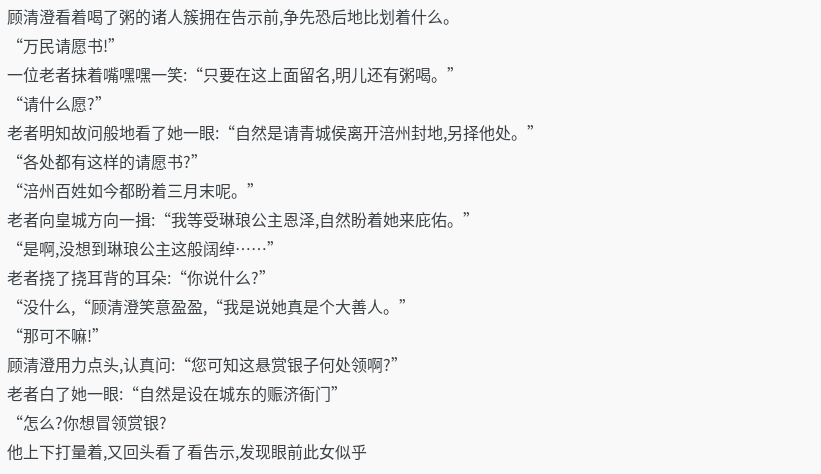顾清澄看着喝了粥的诸人簇拥在告示前,争先恐后地比划着什么。
“万民请愿书!”
一位老者抹着嘴嘿嘿一笑:“只要在这上面留名,明儿还有粥喝。”
“请什么愿?”
老者明知故问般地看了她一眼:“自然是请青城侯离开涪州封地,另择他处。”
“各处都有这样的请愿书?”
“涪州百姓如今都盼着三月末呢。”
老者向皇城方向一揖:“我等受琳琅公主恩泽,自然盼着她来庇佑。”
“是啊,没想到琳琅公主这般阔绰……”
老者挠了挠耳背的耳朵:“你说什么?”
“没什么,“顾清澄笑意盈盈,“我是说她真是个大善人。”
“那可不嘛!”
顾清澄用力点头,认真问:“您可知这悬赏银子何处领啊?”
老者白了她一眼:“自然是设在城东的赈济衙门”
“怎么?你想冒领赏银?
他上下打量着,又回头看了看告示,发现眼前此女似乎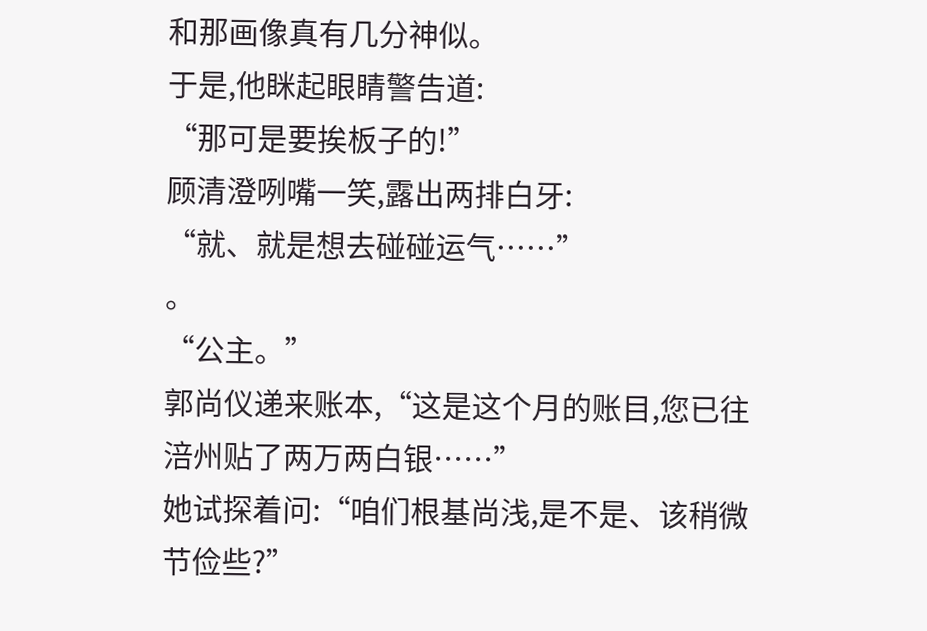和那画像真有几分神似。
于是,他眯起眼睛警告道:
“那可是要挨板子的!”
顾清澄咧嘴一笑,露出两排白牙:
“就、就是想去碰碰运气……”
。
“公主。”
郭尚仪递来账本,“这是这个月的账目,您已往涪州贴了两万两白银……”
她试探着问:“咱们根基尚浅,是不是、该稍微节俭些?”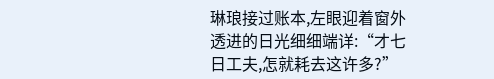琳琅接过账本,左眼迎着窗外透进的日光细细端详:“才七日工夫,怎就耗去这许多?”